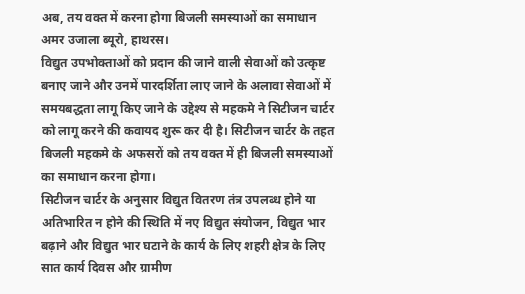अब, तय वक्त में करना होगा बिजली समस्याओं का समाधान
अमर उजाला ब्यूरो, हाथरस।
विद्युत उपभोक्ताओं को प्रदान की जाने वाली सेवाओं को उत्कृष्ट बनाए जाने और उनमें पारदर्शिता लाए जाने के अलावा सेवाओं में समयबद्धता लागू किए जाने के उद्देश्य से महकमे ने सिटीजन चार्टर को लागू करने की कवायद शुरू कर दी है। सिटीजन चार्टर के तहत बिजली महकमे के अफसरों को तय वक्त में ही बिजली समस्याओं का समाधान करना होगा।
सिटीजन चार्टर के अनुसार विद्युत वितरण तंत्र उपलब्ध होने या अतिभारित न होने की स्थिति में नए विद्युत संयोजन, विद्युत भार बढ़ाने और विद्युत भार घटाने के कार्य के लिए शहरी क्षेत्र के लिए सात कार्य दिवस और ग्रामीण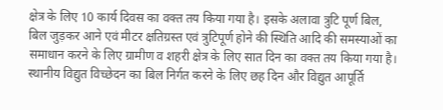क्षेत्र के लिए 10 कार्य दिवस का वक्त तय किया गया है। इसके अलावा त्रुटि पूर्ण बिल, बिल जुड़कर आने एवं मीटर क्षतिग्रस्त एवं त्रुटिपूर्ण होने की स्थिति आदि की समस्याओं का समाधान करने के लिए ग्रामीण व शहरी क्षेत्र के लिए सात दिन का वक्त तय किया गया है।
स्थानीय विद्युत विच्छेदन का बिल निर्गत करने के लिए छह दिन और विद्युत आपूर्ति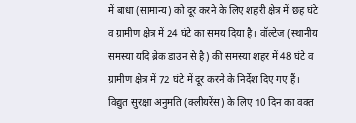में बाधा (सामान्य) को दूर करने के लिए शहरी क्षेत्र में छह घंटे व ग्रामीण क्षेत्र में 24 घंटे का समय दिया है। वॉल्टेज (स्थानीय समस्या यदि ब्रेक डाउन से है) की समस्या शहर में 48 घंटे व ग्रामीण क्षेत्र में 72 घंटे में दूर करने के निर्देश दिए गए हैं।
विद्युत सुरक्षा अनुमति (क्लीयरेंस) के लिए 10 दिन का वक्त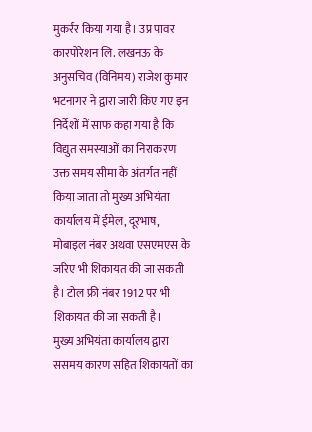मुकर्रर किया गया है। उप्र पावर कारपोरेशन लि. लखनऊ के अनुसचिव (विनिमय) राजेश कुमार भटनागर ने द्वारा जारी किए गए इन निर्देशों में साफ कहा गया है कि विद्युत समस्याओं का निराकरण उक्त समय सीमा के अंतर्गत नहीं किया जाता तो मुख्य अभियंता कार्यालय में ईमेल, दूरभाष, मोबाइल नंबर अथवा एसएमएस के जरिए भी शिकायत की जा सकती है। टोल फ्री नंबर 1912 पर भी शिकायत की जा सकती है।
मुख्य अभियंता कार्यालय द्वारा ससमय कारण सहित शिकायतों का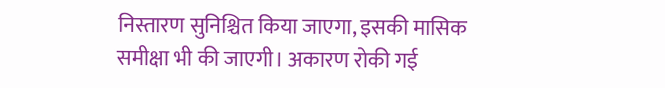निस्तारण सुनिश्चित किया जाएगा, इसकी मासिक समीक्षा भी की जाएगी। अकारण रोकी गई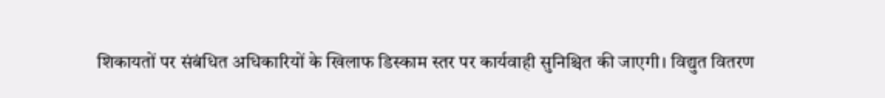शिकायतों पर संबंधित अधिकारियों के खिलाफ डिस्काम स्तर पर कार्यवाही सुनिश्चित की जाएगी। विद्युत वितरण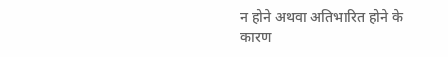न होने अथवा अतिभारित होने के कारण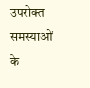उपरोक्त समस्याओं के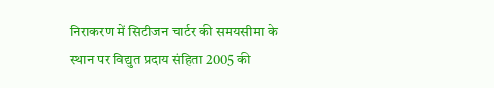निराकरण में सिटीजन चार्टर की समयसीमा के स्थान पर विद्युत प्रदाय संहिता 2005 की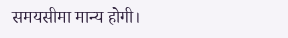समयसीमा मान्य होगी।